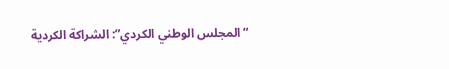“المجلس الوطني الكردي”: الشراكة الكردية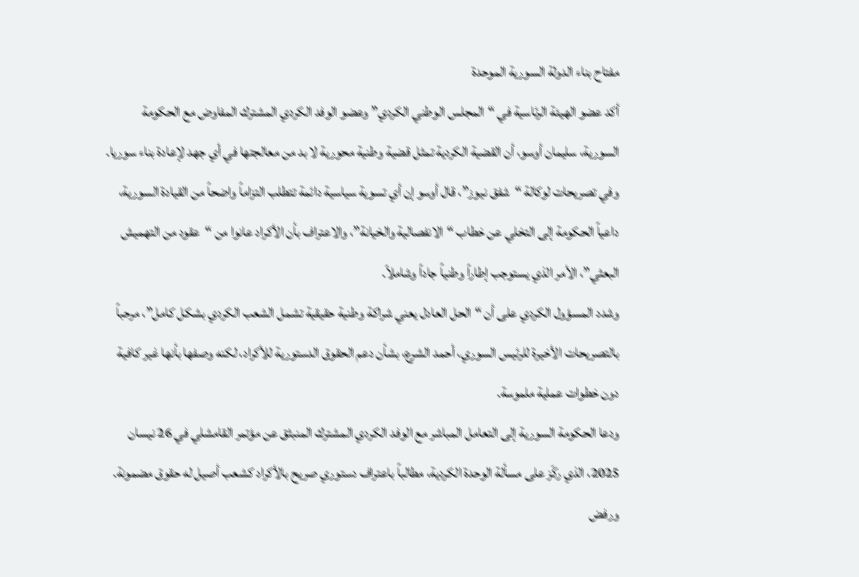مفتاح بناء الدولة السورية الموحدة
أكد عضو الهيئة الرئاسية في “المجلس الوطني الكردي” وعضو الوفد الكردي المشترك المفاوض مع الحكومة السورية، سليمان أوسو، أن القضية الكردية تمثل قضية وطنية محورية لا بد من معالجتها في أي جهد لإعادة بناء سوريا.
وفي تصريحات لوكالة “شفق نيوز”، قال أوسو إن أي تسوية سياسية دائمة تتطلب التزاماً واضحاً من القيادة السورية، داعياً الحكومة إلى التخلي عن خطاب “الانفصالية والخيانة”، والاعتراف بأن الأكراد عانوا من “عقود من التهميش البعثي”، الأمر الذي يستوجب إطاراً وطنياً جاداً وشاملاً.
وشدد المسؤول الكردي على أن “الحل العادل يعني شراكة وطنية حقيقية تشمل الشعب الكردي بشكل كامل”، مرحباً بالتصريحات الأخيرة للرئيس السوري، أحمد الشرع، بشأن دعم الحقوق الدستورية للأكراد، لكنه وصفها بأنها غير كافية دون خطوات عملية ملموسة.
ودعا الحكومة السورية إلى التعامل المباشر مع الوفد الكردي المشترك المنبثق عن مؤتمر القامشلي في 26 نيسان 2025، الذي ركّز على مسألة الوحدة الكردية، مطالباً باعتراف دستوري صريح بالأكراد كشعب أصيل له حقوق مضمونة.
ورفض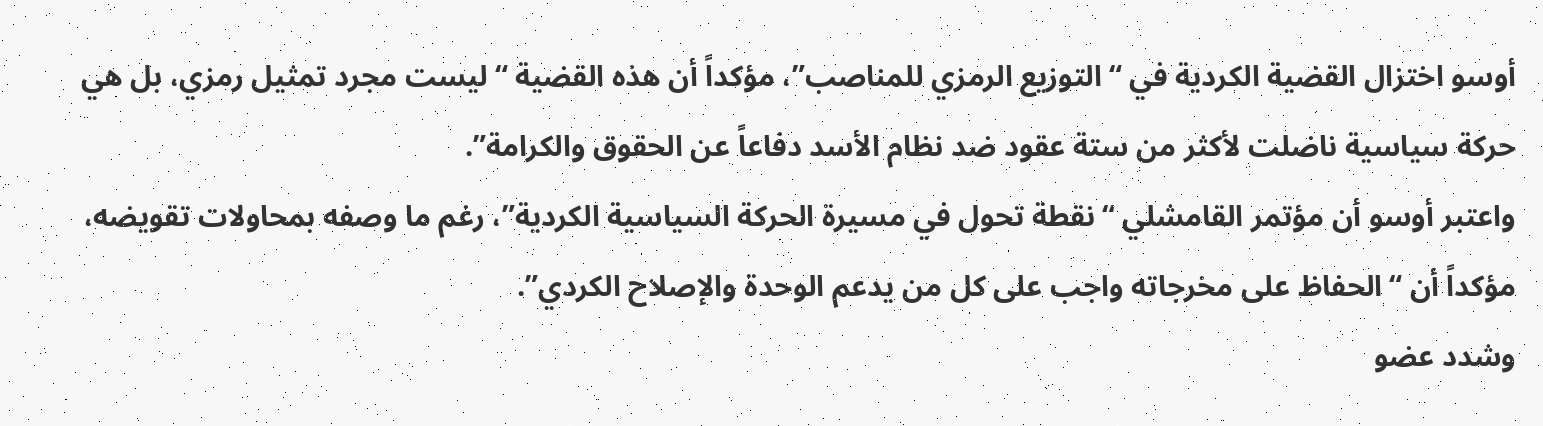أوسو اختزال القضية الكردية في “التوزيع الرمزي للمناصب”، مؤكداً أن هذه القضية “ليست مجرد تمثيل رمزي، بل هي حركة سياسية ناضلت لأكثر من ستة عقود ضد نظام الأسد دفاعاً عن الحقوق والكرامة”.
واعتبر أوسو أن مؤتمر القامشلي “نقطة تحول في مسيرة الحركة السياسية الكردية”، رغم ما وصفه بمحاولات تقويضه، مؤكداً أن “الحفاظ على مخرجاته واجب على كل من يدعم الوحدة والإصلاح الكردي”.
وشدد عضو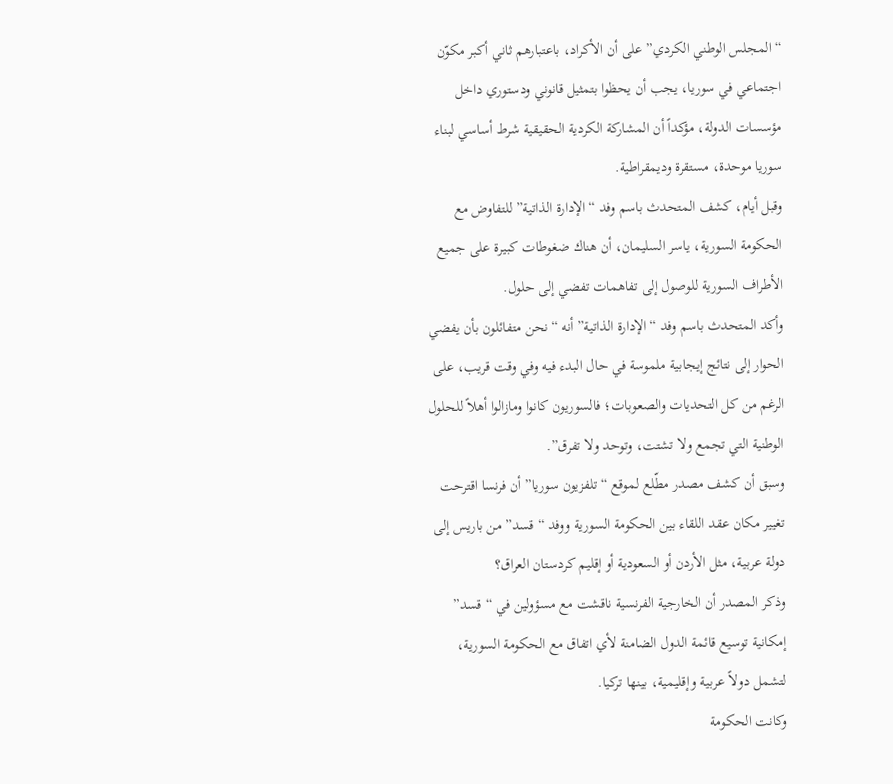“المجلس الوطني الكردي” على أن الأكراد، باعتبارهم ثاني أكبر مكوّن اجتماعي في سوريا، يجب أن يحظوا بتمثيل قانوني ودستوري داخل مؤسسات الدولة، مؤكداً أن المشاركة الكردية الحقيقية شرط أساسي لبناء سوريا موحدة، مستقرة وديمقراطية.
وقبل أيام، كشف المتحدث باسم وفد “الإدارة الذاتية” للتفاوض مع الحكومة السورية، ياسر السليمان، أن هناك ضغوطات كبيرة على جميع الأطراف السورية للوصول إلى تفاهمات تفضي إلى حلول.
وأكد المتحدث باسم وفد “الإدارة الذاتية” أنه “نحن متفائلون بأن يفضي الحوار إلى نتائج إيجابية ملموسة في حال البدء فيه وفي وقت قريب، على الرغم من كل التحديات والصعوبات؛ فالسوريون كانوا ومازالوا أهلاً للحلول الوطنية التي تجمع ولا تشتت، وتوحد ولا تفرق”.
وسبق أن كشف مصدر مطّلع لموقع “تلفزيون سوريا” أن فرنسا اقترحت تغيير مكان عقد اللقاء بين الحكومة السورية ووفد “قسد” من باريس إلى دولة عربية، مثل الأردن أو السعودية أو إقليم كردستان العراق؟
وذكر المصدر أن الخارجية الفرنسية ناقشت مع مسؤولين في “قسد” إمكانية توسيع قائمة الدول الضامنة لأي اتفاق مع الحكومة السورية، لتشمل دولاً عربية وإقليمية، بينها تركيا.
وكانت الحكومة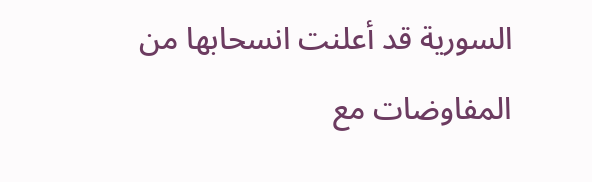السورية قد أعلنت انسحابها من المفاوضات مع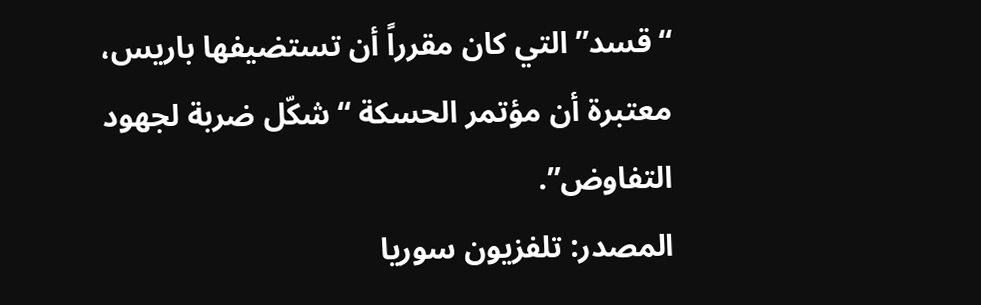“قسد” التي كان مقرراً أن تستضيفها باريس، معتبرة أن مؤتمر الحسكة “شكّل ضربة لجهود التفاوض”.
المصدر: تلفزيون سوريا